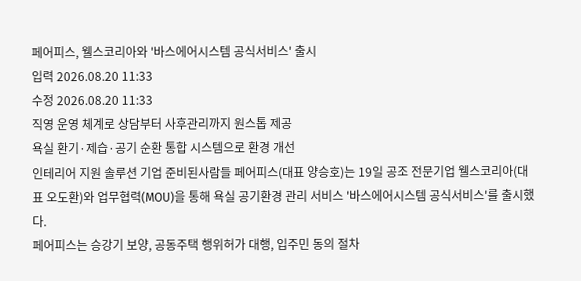페어피스, 웰스코리아와 '바스에어시스템 공식서비스' 출시
입력 2026.08.20 11:33
수정 2026.08.20 11:33
직영 운영 체계로 상담부터 사후관리까지 원스톱 제공
욕실 환기·제습·공기 순환 통합 시스템으로 환경 개선
인테리어 지원 솔루션 기업 준비된사람들 페어피스(대표 양승호)는 19일 공조 전문기업 웰스코리아(대표 오도환)와 업무협력(MOU)을 통해 욕실 공기환경 관리 서비스 '바스에어시스템 공식서비스'를 출시했다.
페어피스는 승강기 보양, 공동주택 행위허가 대행, 입주민 동의 절차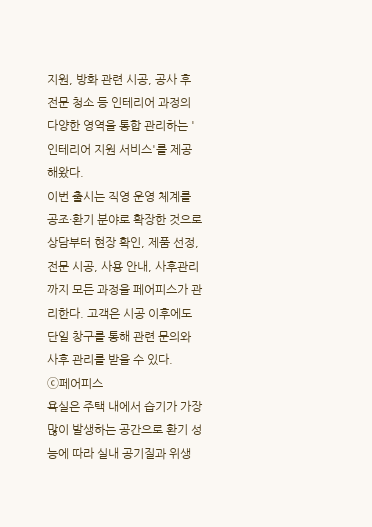지원, 방화 관련 시공, 공사 후 전문 청소 등 인테리어 과정의 다양한 영역을 통합 관리하는 '인테리어 지원 서비스'를 제공해왔다.
이번 출시는 직영 운영 체계를 공조·환기 분야로 확장한 것으로 상담부터 현장 확인, 제품 선정, 전문 시공, 사용 안내, 사후관리까지 모든 과정을 페어피스가 관리한다. 고객은 시공 이후에도 단일 창구를 통해 관련 문의와 사후 관리를 받을 수 있다.
ⓒ페어피스
욕실은 주택 내에서 습기가 가장 많이 발생하는 공간으로 환기 성능에 따라 실내 공기질과 위생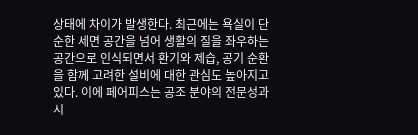상태에 차이가 발생한다. 최근에는 욕실이 단순한 세면 공간을 넘어 생활의 질을 좌우하는 공간으로 인식되면서 환기와 제습, 공기 순환을 함께 고려한 설비에 대한 관심도 높아지고 있다. 이에 페어피스는 공조 분야의 전문성과 시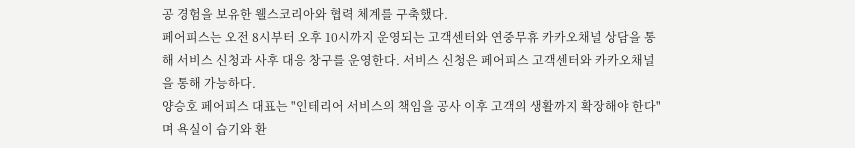공 경험을 보유한 웰스코리아와 협력 체계를 구축했다.
페어피스는 오전 8시부터 오후 10시까지 운영되는 고객센터와 연중무휴 카카오채널 상담을 통해 서비스 신청과 사후 대응 창구를 운영한다. 서비스 신청은 페어피스 고객센터와 카카오채널을 통해 가능하다.
양승호 페어피스 대표는 "인테리어 서비스의 책임을 공사 이후 고객의 생활까지 확장해야 한다"며 욕실이 습기와 환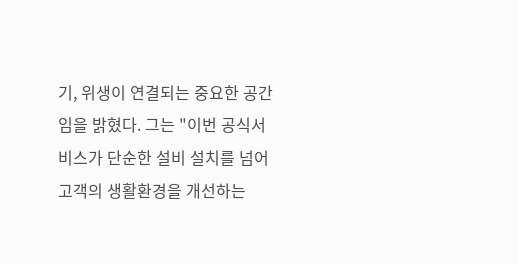기, 위생이 연결되는 중요한 공간임을 밝혔다. 그는 "이번 공식서비스가 단순한 설비 설치를 넘어 고객의 생활환경을 개선하는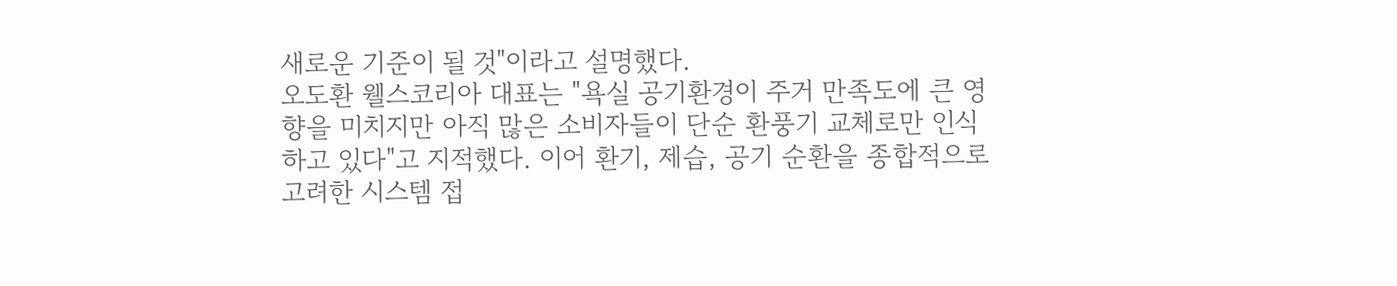새로운 기준이 될 것"이라고 설명했다.
오도환 웰스코리아 대표는 "욕실 공기환경이 주거 만족도에 큰 영향을 미치지만 아직 많은 소비자들이 단순 환풍기 교체로만 인식하고 있다"고 지적했다. 이어 환기, 제습, 공기 순환을 종합적으로 고려한 시스템 접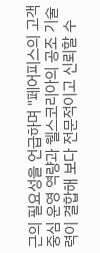근의 필요성을 언급하며 "페어피스의 고객 중심 운영 역량과 웰스코리아의 공조 기술력이 결합해 보다 전문적이고 신뢰할 수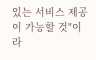있는 서비스 제공이 가능할 것"이라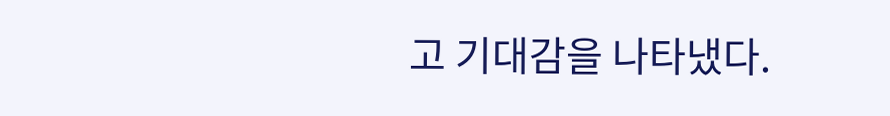고 기대감을 나타냈다.